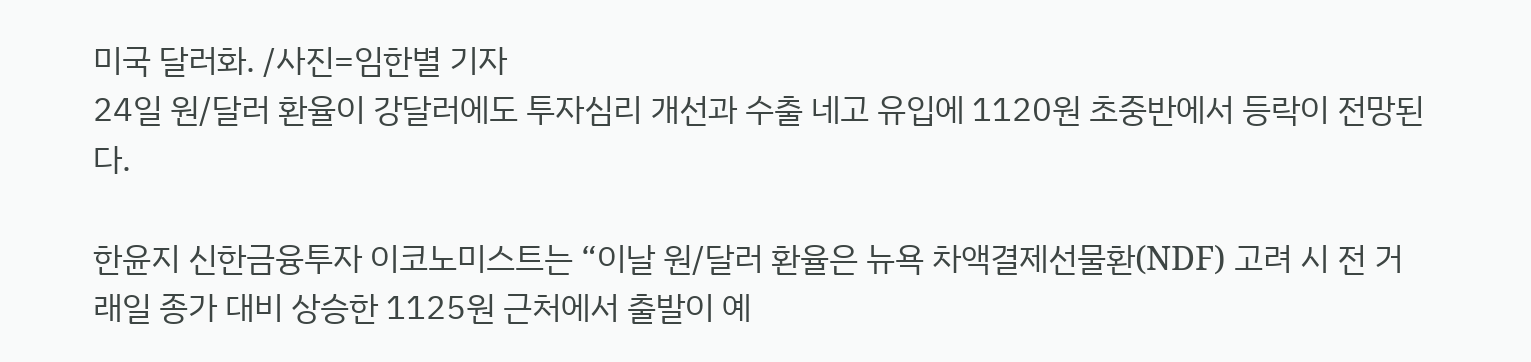미국 달러화. /사진=임한별 기자
24일 원/달러 환율이 강달러에도 투자심리 개선과 수출 네고 유입에 1120원 초중반에서 등락이 전망된다.

한윤지 신한금융투자 이코노미스트는 “이날 원/달러 환율은 뉴욕 차액결제선물환(NDF) 고려 시 전 거래일 종가 대비 상승한 1125원 근처에서 출발이 예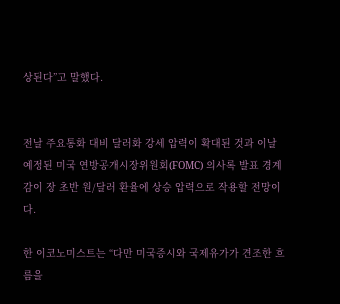상된다”고 말했다.


전날 주요통화 대비 달러화 강세 압력이 확대된 것과 이날 예정된 미국 연방공개시장위원회(FOMC) 의사록 발표 경계감이 장 초반 원/달러 환율에 상승 압력으로 작용할 전망이다.

한 이코노미스트는 “다만 미국증시와 국제유가가 견조한 흐름을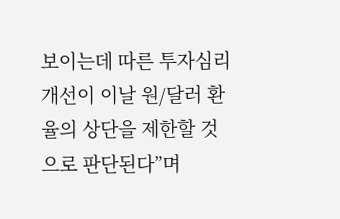보이는데 따른 투자심리 개선이 이날 원/달러 환율의 상단을 제한할 것으로 판단된다”며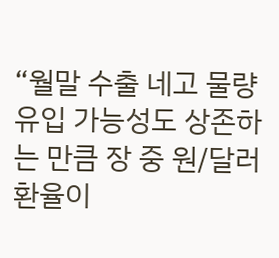“월말 수출 네고 물량 유입 가능성도 상존하는 만큼 장 중 원/달러 환율이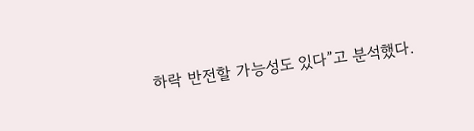하락 반전할 가능성도 있다”고 분석했다.